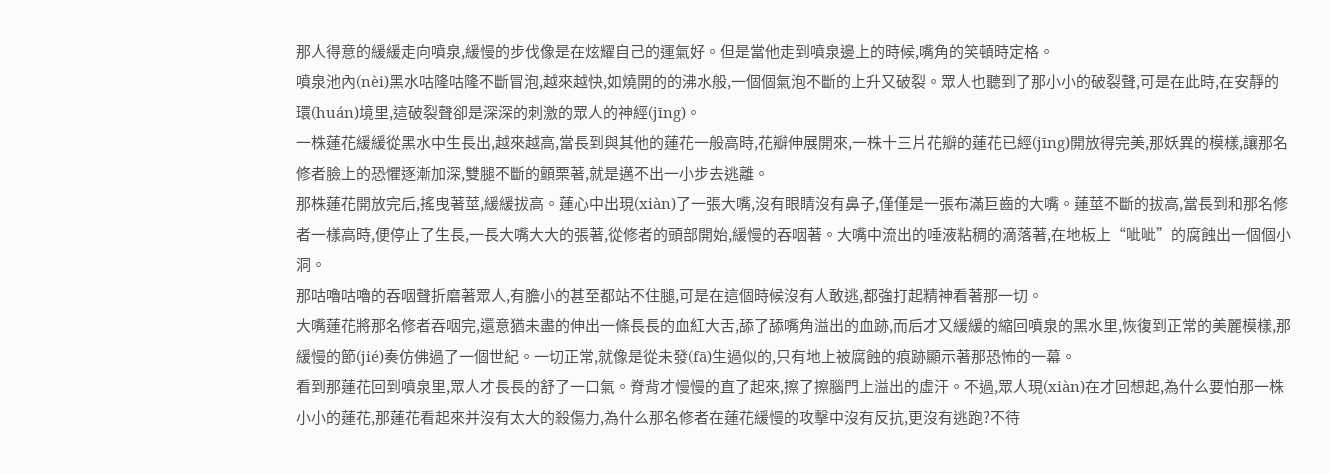那人得意的緩緩走向噴泉,緩慢的步伐像是在炫耀自己的運氣好。但是當他走到噴泉邊上的時候,嘴角的笑頓時定格。
噴泉池內(nèi)黑水咕隆咕隆不斷冒泡,越來越快,如燒開的的沸水般,一個個氣泡不斷的上升又破裂。眾人也聽到了那小小的破裂聲,可是在此時,在安靜的環(huán)境里,這破裂聲卻是深深的刺激的眾人的神經(jīng)。
一株蓮花緩緩從黑水中生長出,越來越高,當長到與其他的蓮花一般高時,花瓣伸展開來,一株十三片花瓣的蓮花已經(jīng)開放得完美,那妖異的模樣,讓那名修者臉上的恐懼逐漸加深,雙腿不斷的顫栗著,就是邁不出一小步去逃離。
那株蓮花開放完后,搖曳著莖,緩緩拔高。蓮心中出現(xiàn)了一張大嘴,沒有眼睛沒有鼻子,僅僅是一張布滿巨齒的大嘴。蓮莖不斷的拔高,當長到和那名修者一樣高時,便停止了生長,一長大嘴大大的張著,從修者的頭部開始,緩慢的吞咽著。大嘴中流出的唾液粘稠的滴落著,在地板上“呲呲”的腐蝕出一個個小洞。
那咕嚕咕嚕的吞咽聲折磨著眾人,有膽小的甚至都站不住腿,可是在這個時候沒有人敢逃,都強打起精神看著那一切。
大嘴蓮花將那名修者吞咽完,還意猶未盡的伸出一條長長的血紅大舌,舔了舔嘴角溢出的血跡,而后才又緩緩的縮回噴泉的黑水里,恢復到正常的美麗模樣,那緩慢的節(jié)奏仿佛過了一個世紀。一切正常,就像是從未發(fā)生過似的,只有地上被腐蝕的痕跡顯示著那恐怖的一幕。
看到那蓮花回到噴泉里,眾人才長長的舒了一口氣。脊背才慢慢的直了起來,擦了擦腦門上溢出的虛汗。不過,眾人現(xiàn)在才回想起,為什么要怕那一株小小的蓮花,那蓮花看起來并沒有太大的殺傷力,為什么那名修者在蓮花緩慢的攻擊中沒有反抗,更沒有逃跑?不待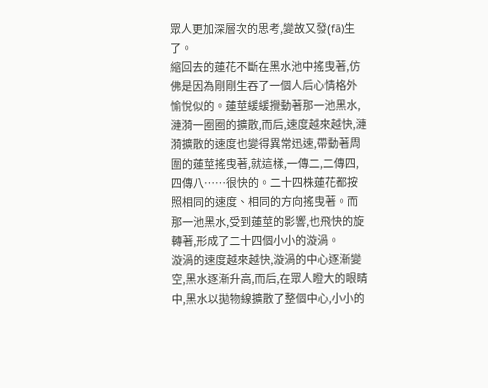眾人更加深層次的思考,變故又發(fā)生了。
縮回去的蓮花不斷在黑水池中搖曳著,仿佛是因為剛剛生吞了一個人后心情格外愉悅似的。蓮莖緩緩攪動著那一池黑水,漣漪一圈圈的擴散,而后,速度越來越快,漣漪擴散的速度也變得異常迅速,帶動著周圍的蓮莖搖曳著,就這樣,一傳二,二傳四,四傳八……很快的。二十四株蓮花都按照相同的速度、相同的方向搖曳著。而那一池黑水,受到蓮莖的影響,也飛快的旋轉著,形成了二十四個小小的漩渦。
漩渦的速度越來越快,漩渦的中心逐漸變空,黑水逐漸升高,而后,在眾人瞪大的眼睛中,黑水以拋物線擴散了整個中心,小小的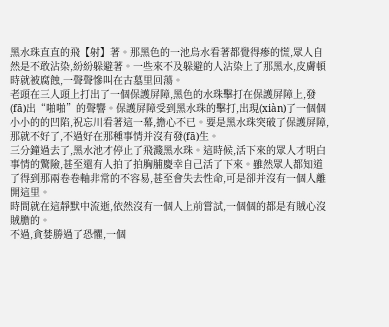黑水珠直直的飛【射】著。那黑色的一池烏水看著都覺得瘆的慌,眾人自然是不敢沾染,紛紛躲避著。一些來不及躲避的人沾染上了那黑水,皮膚頓時就被腐蝕,一聲聲慘叫在古墓里回蕩。
老頭在三人頭上打出了一個保護屏障,黑色的水珠擊打在保護屏障上,發(fā)出“啪啪”的聲響。保護屏障受到黑水珠的擊打,出現(xiàn)了一個個小小的的凹陷,祝忘川看著這一幕,擔心不已。要是黑水珠突破了保護屏障,那就不好了,不過好在那種事情并沒有發(fā)生。
三分鐘過去了,黑水池才停止了飛濺黑水珠。這時候,活下來的眾人才明白事情的驚險,甚至還有人拍了拍胸脯慶幸自己活了下來。雖然眾人都知道了得到那兩卷卷軸非常的不容易,甚至會失去性命,可是卻并沒有一個人離開這里。
時間就在這靜默中流逝,依然沒有一個人上前嘗試,一個個的都是有賊心沒賊膽的。
不過,貪婪勝過了恐懼,一個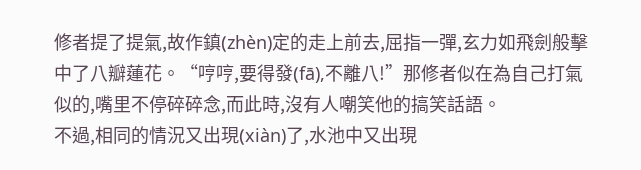修者提了提氣,故作鎮(zhèn)定的走上前去,屈指一彈,玄力如飛劍般擊中了八瓣蓮花。“哼哼,要得發(fā),不離八!”那修者似在為自己打氣似的,嘴里不停碎碎念,而此時,沒有人嘲笑他的搞笑話語。
不過,相同的情況又出現(xiàn)了,水池中又出現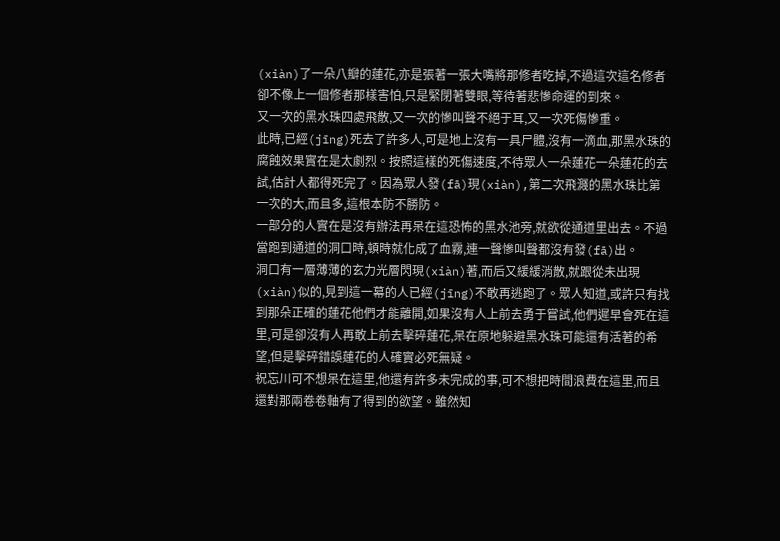(xiàn)了一朵八瓣的蓮花,亦是張著一張大嘴將那修者吃掉,不過這次這名修者卻不像上一個修者那樣害怕,只是緊閉著雙眼,等待著悲慘命運的到來。
又一次的黑水珠四處飛散,又一次的慘叫聲不絕于耳,又一次死傷慘重。
此時,已經(jīng)死去了許多人,可是地上沒有一具尸體,沒有一滴血,那黑水珠的腐蝕效果實在是太劇烈。按照這樣的死傷速度,不待眾人一朵蓮花一朵蓮花的去試,估計人都得死完了。因為眾人發(fā)現(xiàn),第二次飛濺的黑水珠比第一次的大,而且多,這根本防不勝防。
一部分的人實在是沒有辦法再呆在這恐怖的黑水池旁,就欲從通道里出去。不過當跑到通道的洞口時,頓時就化成了血霧,連一聲慘叫聲都沒有發(fā)出。
洞口有一層薄薄的玄力光層閃現(xiàn)著,而后又緩緩消散,就跟從未出現(xiàn)似的,見到這一幕的人已經(jīng)不敢再逃跑了。眾人知道,或許只有找到那朵正確的蓮花他們才能離開,如果沒有人上前去勇于嘗試,他們遲早會死在這里,可是卻沒有人再敢上前去擊碎蓮花,呆在原地躲避黑水珠可能還有活著的希望,但是擊碎錯誤蓮花的人確實必死無疑。
祝忘川可不想呆在這里,他還有許多未完成的事,可不想把時間浪費在這里,而且還對那兩卷卷軸有了得到的欲望。雖然知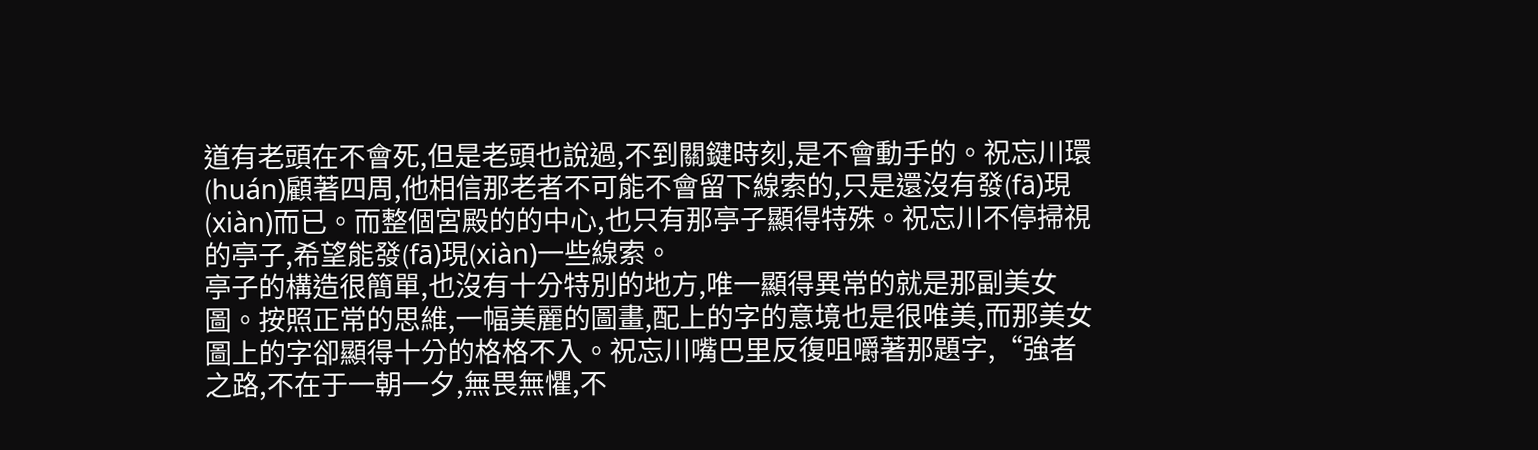道有老頭在不會死,但是老頭也說過,不到關鍵時刻,是不會動手的。祝忘川環(huán)顧著四周,他相信那老者不可能不會留下線索的,只是還沒有發(fā)現(xiàn)而已。而整個宮殿的的中心,也只有那亭子顯得特殊。祝忘川不停掃視的亭子,希望能發(fā)現(xiàn)一些線索。
亭子的構造很簡單,也沒有十分特別的地方,唯一顯得異常的就是那副美女圖。按照正常的思維,一幅美麗的圖畫,配上的字的意境也是很唯美,而那美女圖上的字卻顯得十分的格格不入。祝忘川嘴巴里反復咀嚼著那題字,“強者之路,不在于一朝一夕,無畏無懼,不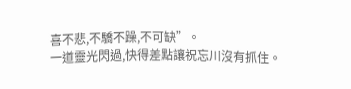喜不悲,不驕不躁,不可缺”。
一道靈光閃過,快得差點讓祝忘川沒有抓住。